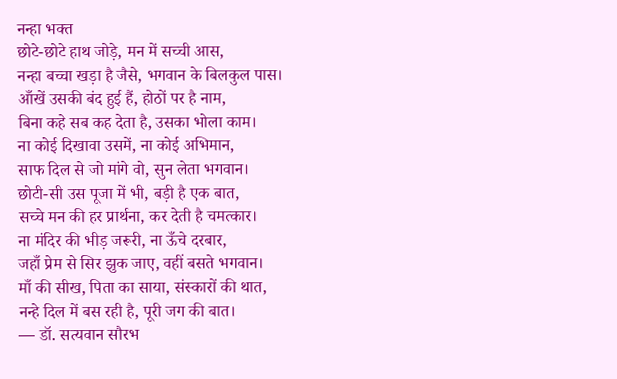नन्हा भक्त
छोटे-छोटे हाथ जोड़े, मन में सच्ची आस,
नन्हा बच्चा खड़ा है जैसे, भगवान के बिलकुल पास।
आँखें उसकी बंद हुई हैं, होठों पर है नाम,
बिना कहे सब कह देता है, उसका भोला काम।
ना कोई दिखावा उसमें, ना कोई अभिमान,
साफ दिल से जो मांगे वो, सुन लेता भगवान।
छोटी-सी उस पूजा में भी, बड़ी है एक बात,
सच्चे मन की हर प्रार्थना, कर देती है चमत्कार।
ना मंदिर की भीड़ जरूरी, ना ऊँचे दरबार,
जहाँ प्रेम से सिर झुक जाए, वहीं बसते भगवान।
माँ की सीख, पिता का साया, संस्कारों की थात,
नन्हे दिल में बस रही है, पूरी जग की बात।
— डॉ. सत्यवान सौरभ